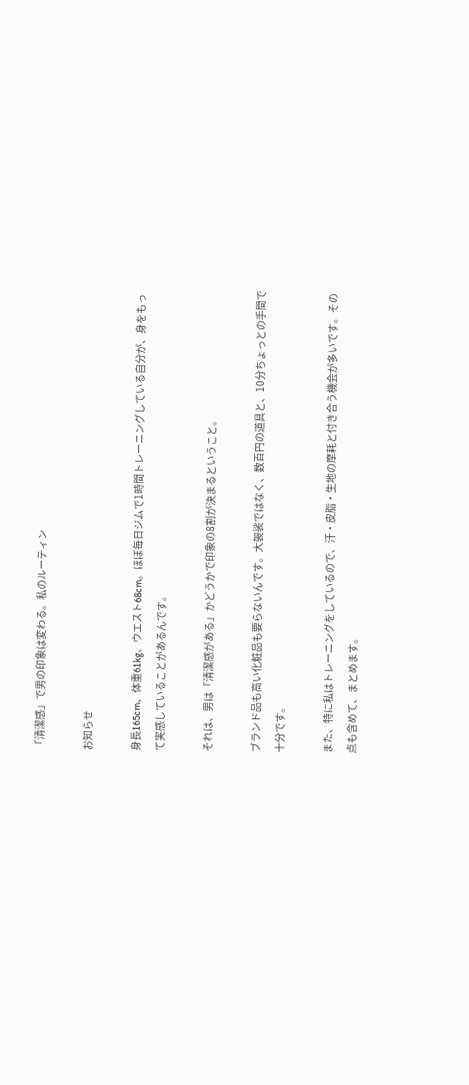「清潔感」で男の印象は変わる。私のルーティン

お知らせ

身長165cm、体重61kg、ウエスト68cm。ほぼ毎日ジムで1時間トレーニングしている自分が、身をもって実感していることがあるんです。

それは、男は「清潔感がある」かどうかで印象の8割が決まるということ。

ブランド品も高い化粧品も要らないんです。大袈裟ではなく、数百円の道具と、10分ちょっとの手間で十分です。

また、特に私はトレーニングをしているので、汗・皮脂・生地の摩耗と付き合う機会が多いです。その点も含めて、まとめます。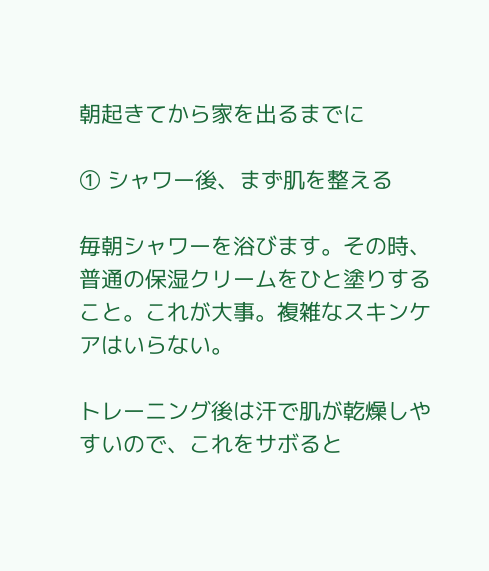朝起きてから家を出るまでに

① シャワー後、まず肌を整える

毎朝シャワーを浴びます。その時、普通の保湿クリームをひと塗りすること。これが大事。複雑なスキンケアはいらない。

トレーニング後は汗で肌が乾燥しやすいので、これをサボると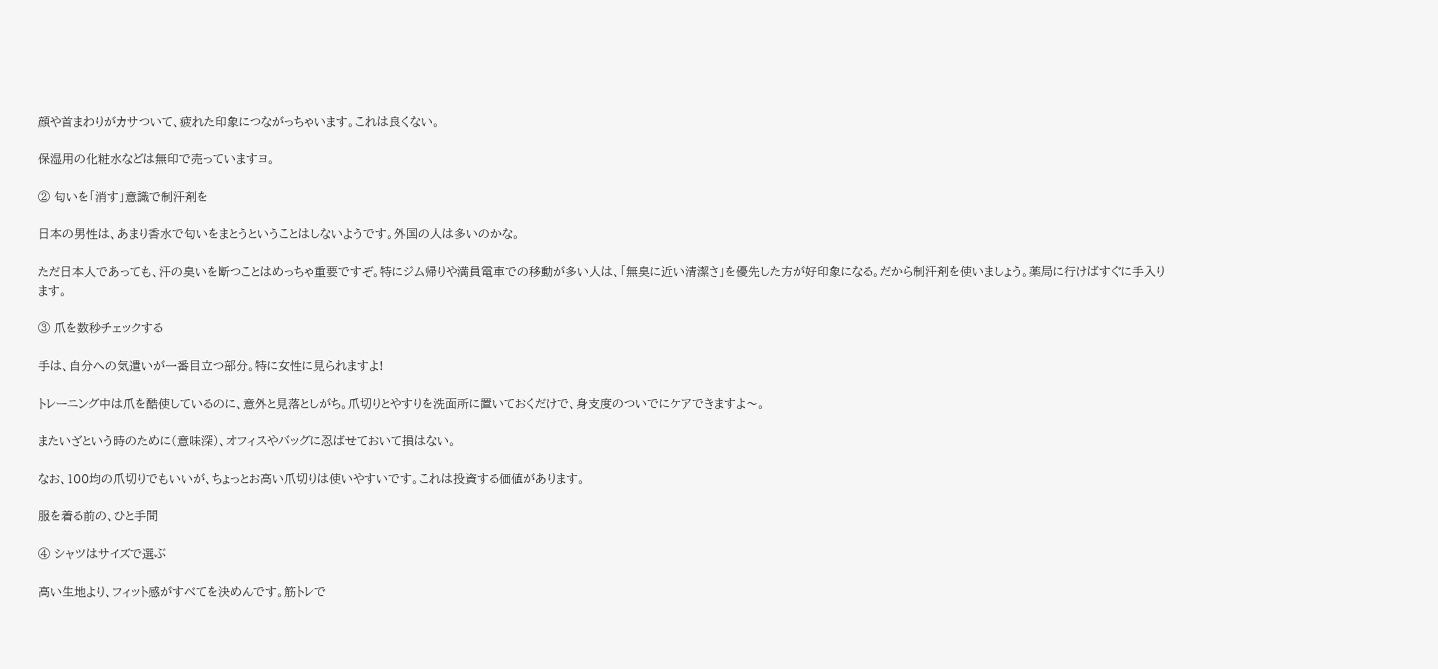顔や首まわりがカサついて、疲れた印象につながっちゃいます。これは良くない。

保湿用の化粧水などは無印で売っていますヨ。

② 匂いを「消す」意識で制汗剤を

日本の男性は、あまり香水で匂いをまとうということはしないようです。外国の人は多いのかな。

ただ日本人であっても、汗の臭いを断つことはめっちゃ重要ですぞ。特にジム帰りや満員電車での移動が多い人は、「無臭に近い清潔さ」を優先した方が好印象になる。だから制汗剤を使いましょう。薬局に行けばすぐに手入ります。

③ 爪を数秒チェックする

手は、自分への気遣いが一番目立つ部分。特に女性に見られますよ!

トレーニング中は爪を酷使しているのに、意外と見落としがち。爪切りとやすりを洗面所に置いておくだけで、身支度のついでにケアできますよ〜。

またいざという時のために(意味深)、オフィスやバッグに忍ばせておいて損はない。

なお、100均の爪切りでもいいが、ちょっとお高い爪切りは使いやすいです。これは投資する価値があります。

服を着る前の、ひと手間

④ シャツはサイズで選ぶ

高い生地より、フィット感がすべてを決めんです。筋トレで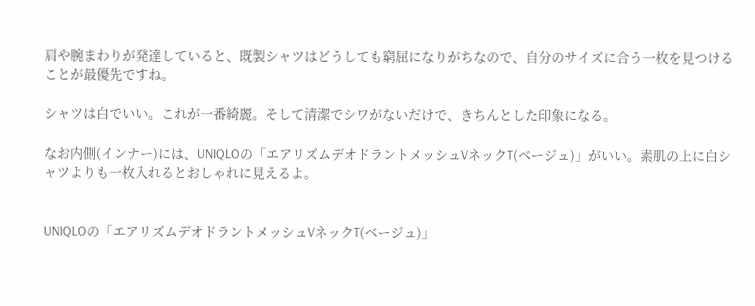肩や腕まわりが発達していると、既製シャツはどうしても窮屈になりがちなので、自分のサイズに合う一枚を見つけることが最優先ですね。

シャツは白でいい。これが一番綺麗。そして清潔でシワがないだけで、きちんとした印象になる。

なお内側(インナー)には、UNIQLOの「エアリズムデオドラントメッシュVネックT(ベージュ)」がいい。素肌の上に白シャツよりも一枚入れるとおしゃれに見えるよ。


UNIQLOの「エアリズムデオドラントメッシュVネックT(ベージュ)」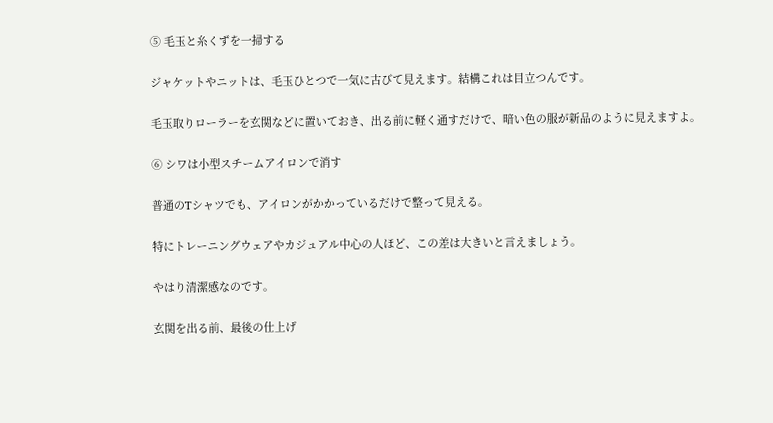⑤ 毛玉と糸くずを一掃する

ジャケットやニットは、毛玉ひとつで一気に古びて見えます。結構これは目立つんです。

毛玉取りローラーを玄関などに置いておき、出る前に軽く通すだけで、暗い色の服が新品のように見えますよ。

⑥ シワは小型スチームアイロンで消す

普通のTシャツでも、アイロンがかかっているだけで整って見える。

特にトレーニングウェアやカジュアル中心の人ほど、この差は大きいと言えましょう。

やはり清潔感なのです。

玄関を出る前、最後の仕上げ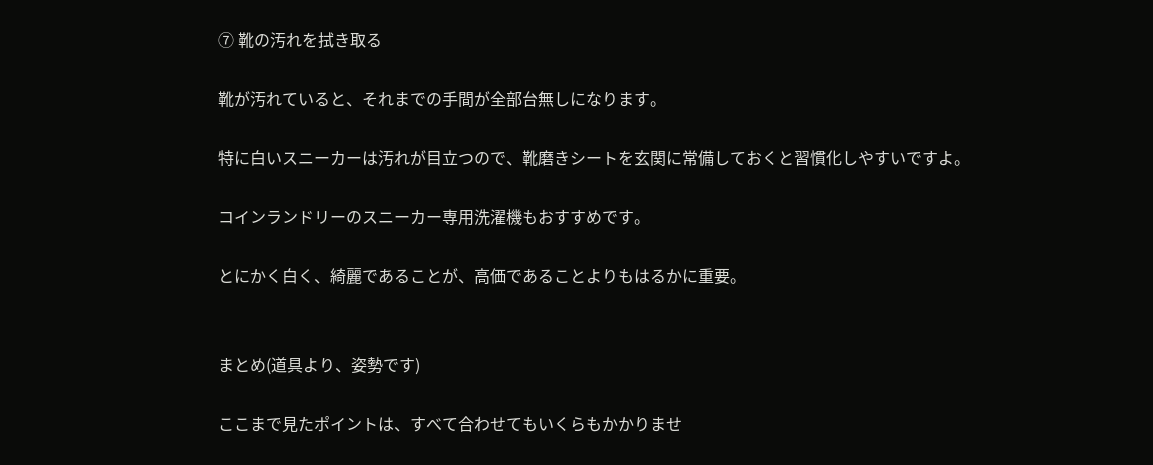⑦ 靴の汚れを拭き取る

靴が汚れていると、それまでの手間が全部台無しになります。

特に白いスニーカーは汚れが目立つので、靴磨きシートを玄関に常備しておくと習慣化しやすいですよ。

コインランドリーのスニーカー専用洗濯機もおすすめです。

とにかく白く、綺麗であることが、高価であることよりもはるかに重要。


まとめ(道具より、姿勢です)

ここまで見たポイントは、すべて合わせてもいくらもかかりませ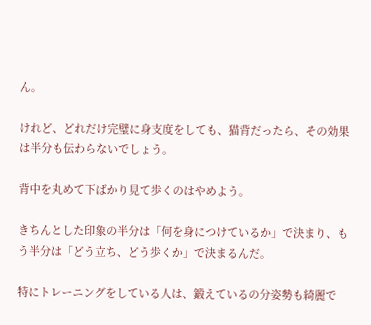ん。

けれど、どれだけ完璧に身支度をしても、猫背だったら、その効果は半分も伝わらないでしょう。

背中を丸めて下ばかり見て歩くのはやめよう。

きちんとした印象の半分は「何を身につけているか」で決まり、もう半分は「どう立ち、どう歩くか」で決まるんだ。

特にトレーニングをしている人は、鍛えているの分姿勢も綺麗で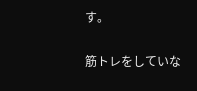す。

筋トレをしていな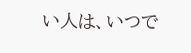い人は、いつで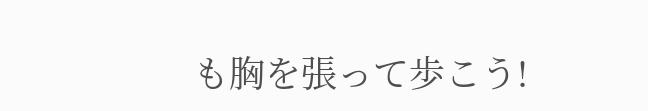も胸を張って歩こう!